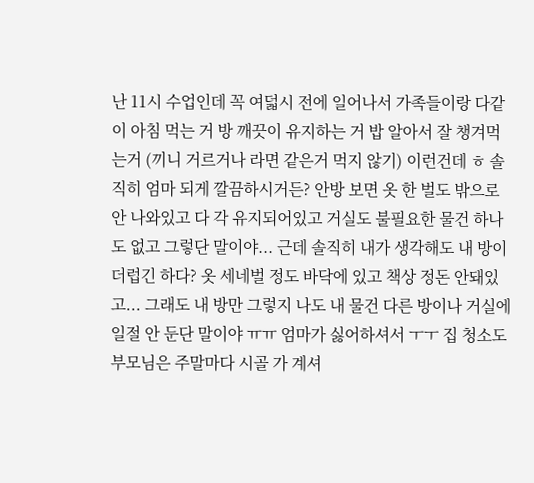난 11시 수업인데 꼭 여덟시 전에 일어나서 가족들이랑 다같이 아침 먹는 거 방 깨끗이 유지하는 거 밥 알아서 잘 챙겨먹는거 (끼니 거르거나 라면 같은거 먹지 않기) 이런건데 ㅎ 솔직히 엄마 되게 깔끔하시거든? 안방 보면 옷 한 벌도 밖으로 안 나와있고 다 각 유지되어있고 거실도 불필요한 물건 하나도 없고 그렇단 말이야... 근데 솔직히 내가 생각해도 내 방이 더럽긴 하다? 옷 세네벌 정도 바닥에 있고 책상 정돈 안돼있고... 그래도 내 방만 그렇지 나도 내 물건 다른 방이나 거실에 일절 안 둔단 말이야 ㅠㅠ 엄마가 싫어하셔서 ㅜㅜ 집 청소도 부모님은 주말마다 시골 가 계셔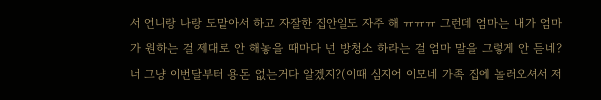서 언니랑 나랑 도맡아서 하고 자잘한 집안일도 자주 해 ㅠㅠㅠ 그런데 엄마는 내가 엄마가 원하는 걸 제대로 안 해놓을 때마다 넌 방청소 하라는 걸 엄마 말을 그렇게 안 듣네? 너 그냥 이번달부터 용돈 없는거다 알겠지?(이때 심지어 이모네 가족 집에 놀러오셔서 저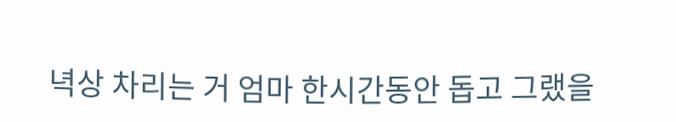녁상 차리는 거 엄마 한시간동안 돕고 그랬을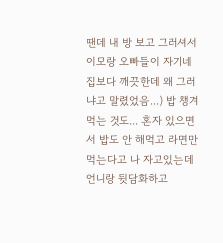땐데 내 방 보고 그러셔서 이모랑 오빠들이 자기네 집보다 깨끗한데 왜 그러냐고 말렸었음...) 밥 챙겨먹는 것도... 혼자 있으면서 밥도 안 해먹고 라면만 먹는다고 나 자고있는데 언니랑 뒷담화하고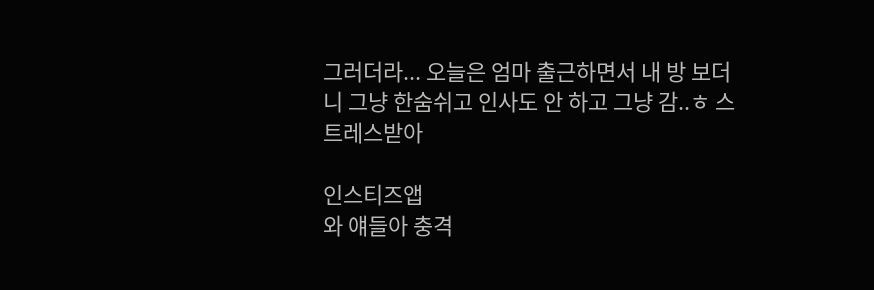그러더라... 오늘은 엄마 출근하면서 내 방 보더니 그냥 한숨쉬고 인사도 안 하고 그냥 감..ㅎ 스트레스받아

인스티즈앱
와 얘들아 충격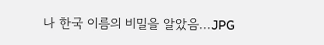나 한국 이름의 비밀을 알았음...JPG